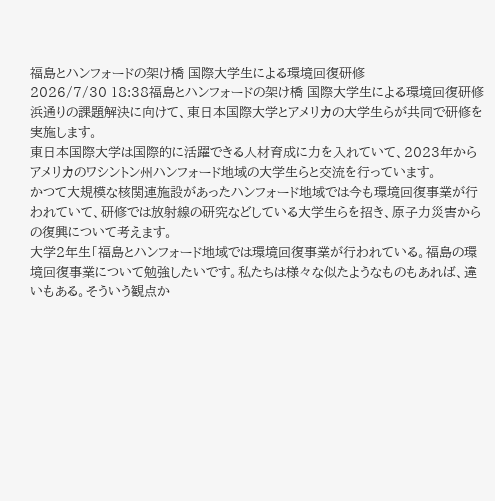福島とハンフォードの架け橋 国際大学生による環境回復研修
2026/7/30 18:38福島とハンフォードの架け橋 国際大学生による環境回復研修
浜通りの課題解決に向けて、東日本国際大学とアメリカの大学生らが共同で研修を実施します。
東日本国際大学は国際的に活躍できる人材育成に力を入れていて、2023年からアメリカのワシントン州ハンフォード地域の大学生らと交流を行っています。
かつて大規模な核関連施設があったハンフォード地域では今も環境回復事業が行われていて、研修では放射線の研究などしている大学生らを招き、原子力災害からの復興について考えます。
大学2年生「福島とハンフォード地域では環境回復事業が行われている。福島の環境回復事業について勉強したいです。私たちは様々な似たようなものもあれば、違いもある。そういう観点か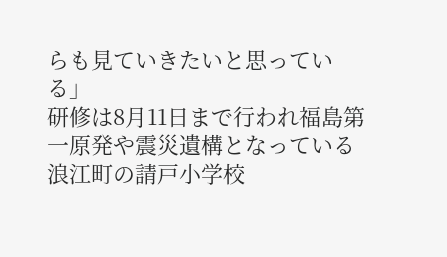らも見ていきたいと思っている」
研修は8月11日まで行われ福島第一原発や震災遺構となっている浪江町の請戸小学校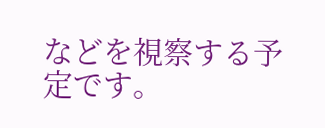などを視察する予定です。